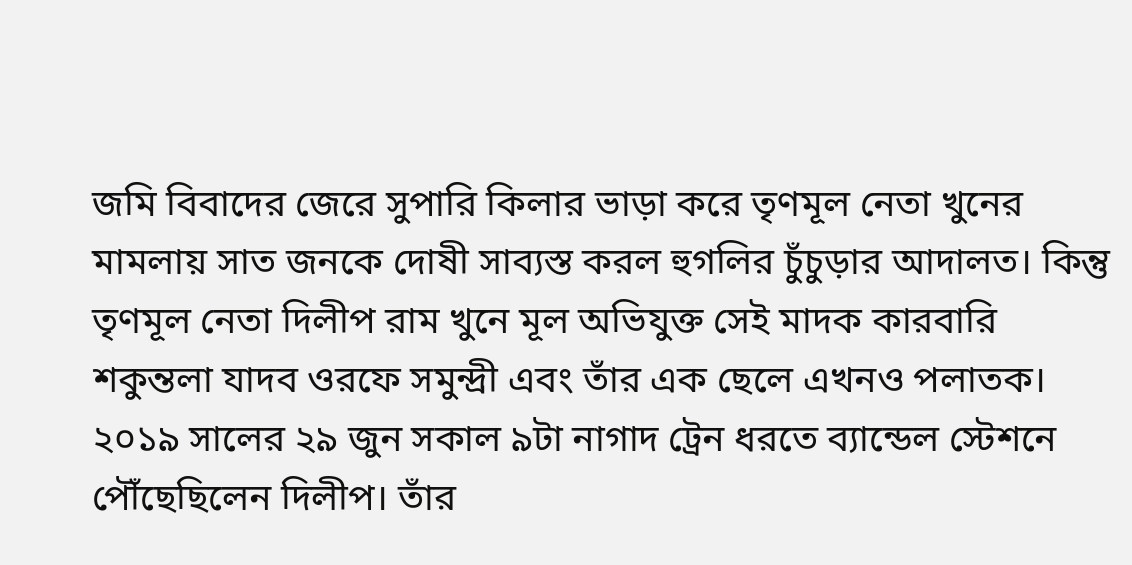জমি বিবাদের জেরে সুপারি কিলার ভাড়া করে তৃণমূল নেতা খুনের মামলায় সাত জনকে দোষী সাব্যস্ত করল হুগলির চুঁচুড়ার আদালত। কিন্তু তৃণমূল নেতা দিলীপ রাম খুনে মূল অভিযুক্ত সেই মাদক কারবারি শকুন্তলা যাদব ওরফে সমুন্দ্রী এবং তাঁর এক ছেলে এখনও পলাতক।
২০১৯ সালের ২৯ জুন সকাল ৯টা নাগাদ ট্রেন ধরতে ব্যান্ডেল স্টেশনে পৌঁছেছিলেন দিলীপ। তাঁর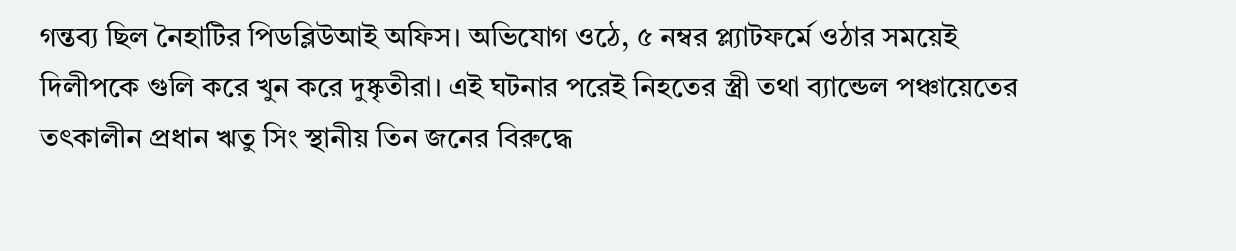গন্তব্য ছিল নৈহাটির পিডব্লিউআই অফিস। অভিযোগ ওঠে, ৫ নম্বর প্ল্যাটফর্মে ওঠার সময়েই দিলীপকে গুলি করে খুন করে দুষ্কৃতীরা। এই ঘটনার পরেই নিহতের স্ত্রী তথা ব্যান্ডেল পঞ্চায়েতের তৎকালীন প্রধান ঋতু সিং স্থানীয় তিন জনের বিরুদ্ধে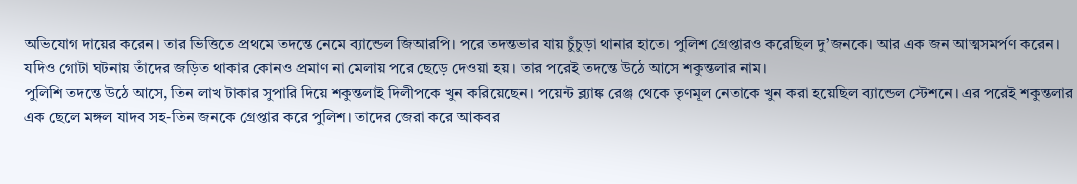অভিযোগ দায়ের করেন। তার ভিত্তিতে প্রথমে তদন্তে নেমে ব্যান্ডেল জিআরপি। পরে তদন্তভার যায় চুঁচুড়া থানার হাতে। পুলিশ গ্রেপ্তারও করেছিল দু’জনকে। আর এক জন আত্মসমর্পণ করেন। যদিও গোটা ঘটনায় তাঁদের জড়িত থাকার কোনও প্রমাণ না মেলায় পরে ছেড়ে দেওয়া হয়। তার পরেই তদন্তে উঠে আসে শকুন্তলার নাম।
পুলিশি তদন্তে উঠে আসে, তিন লাখ টাকার সুপারি দিয়ে শকুন্তলাই দিলীপকে খুন করিয়েছেন। পয়েন্ট ব্ল্যাঙ্ক রেঞ্জ থেকে তৃণমূল নেতাকে খুন করা হয়েছিল ব্যান্ডেল স্টেশনে। এর পরেই শকুন্তলার এক ছেলে মঙ্গল যাদব সহ-তিন জনকে গ্রেপ্তার করে পুলিশ। তাদের জেরা করে আকবর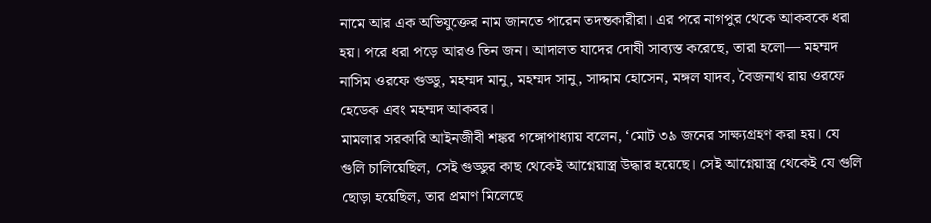নামে আর এক অভিযুক্তের নাম জানতে পারেন তদন্তকারীরা। এর পরে নাগপুর থেকে আকবকে ধরা হয়। পরে ধরা পড়ে আরও তিন জন। আদালত যাদের দোষী সাব্যস্ত করেছে, তারা হলো— মহম্মদ নাসিম ওরফে গুড্ডু, মহম্মদ মানু, মহম্মদ সানু, সাদ্দাম হোসেন, মঙ্গল যাদব, বৈজনাথ রায় ওরফে হেডেক এবং মহম্মদ আকবর।
মামলার সরকারি আইনজীবী শঙ্কর গঙ্গোপাধ্যায় বলেন, ‘মোট ৩৯ জনের সাক্ষ্যগ্রহণ করা হয়। যে গুলি চালিয়েছিল, সেই গুড্ডুর কাছ থেকেই আগ্নেয়াস্ত্র উদ্ধার হয়েছে। সেই আগ্নেয়াস্ত্র থেকেই যে গুলি ছোড়া হয়েছিল, তার প্রমাণ মিলেছে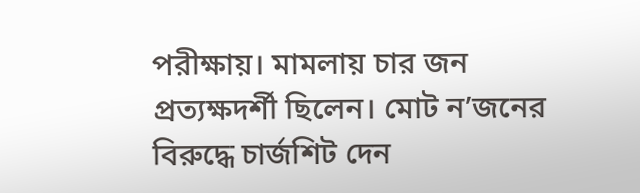পরীক্ষায়। মামলায় চার জন প্রত্যক্ষদর্শী ছিলেন। মোট ন’জনের বিরুদ্ধে চার্জশিট দেন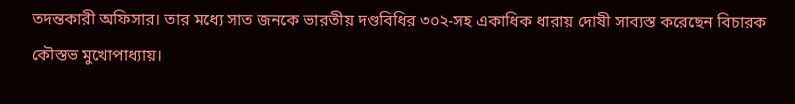তদন্তকারী অফিসার। তার মধ্যে সাত জনকে ভারতীয় দণ্ডবিধির ৩০২-সহ একাধিক ধারায় দোষী সাব্যস্ত করেছেন বিচারক কৌস্তভ মুখোপাধ্যায়।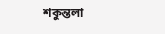শকুন্তলা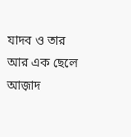যাদব ও তার আর এক ছেলে আজ়াদ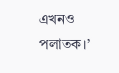এখনও পলাতক।’